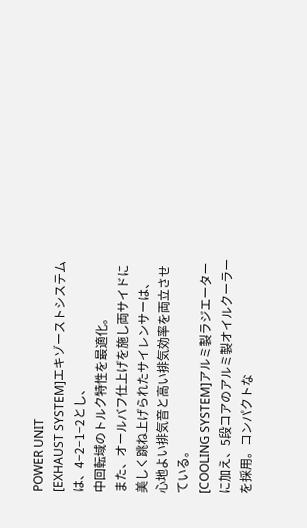POWER UNIT
[EXHAUST SYSTEM]エキゾーストシステムは、4−2−1−2とし、
中回転域のトルク特性を最適化。
また、オールバフ仕上げを施し両サイドに美しく跳ね上げられたサイレンサーは、
心地よい排気音と高い排気効率を両立させている。
[COOLING SYSTEM]アルミ製ラジエーターに加え、5段コアのアルミ製オイルクーラー を採用。コンパクトな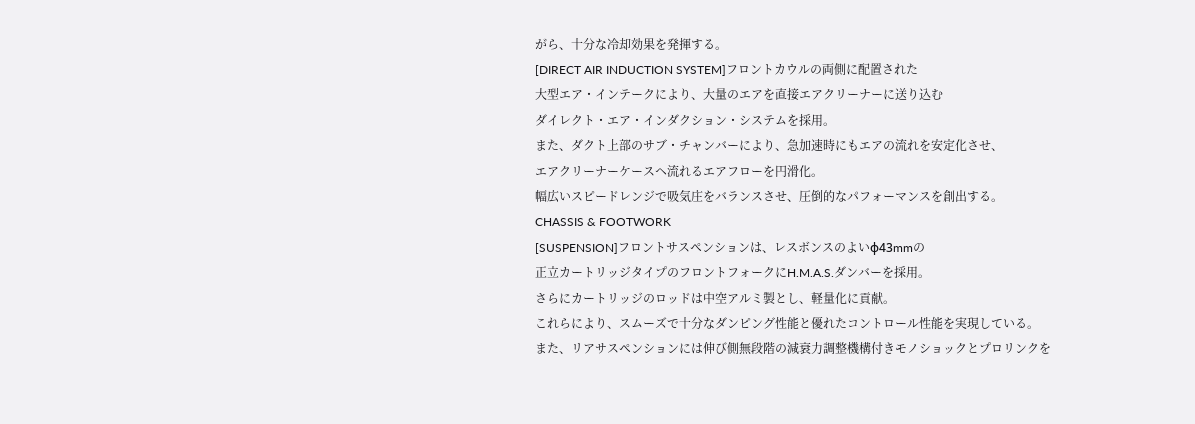がら、十分な冷却効果を発揮する。
[DIRECT AIR INDUCTION SYSTEM]フロントカウルの両側に配置された
大型エア・インテークにより、大量のエアを直接エアクリーナーに送り込む
ダイレクト・エア・インダクション・システムを採用。
また、ダクト上部のサブ・チャンバーにより、急加速時にもエアの流れを安定化させ、
エアクリーナーケースヘ流れるエアフローを円滑化。
幅広いスピードレンジで吸気庄をバランスさせ、圧倒的なパフォーマンスを創出する。
CHASSIS & FOOTWORK
[SUSPENSION]フロントサスペンションは、レスボンスのよいφ43mmの
正立カートリッジタイプのフロントフォークにH.M.A.S.ダンバーを採用。
さらにカートリッジのロッドは中空アルミ製とし、軽量化に貢献。
これらにより、スムーズで十分なダンピング性能と優れたコントロール性能を実現している。
また、リアサスペンションには伸び側無段階の減衰力調整機構付きモノショックとプロリンクを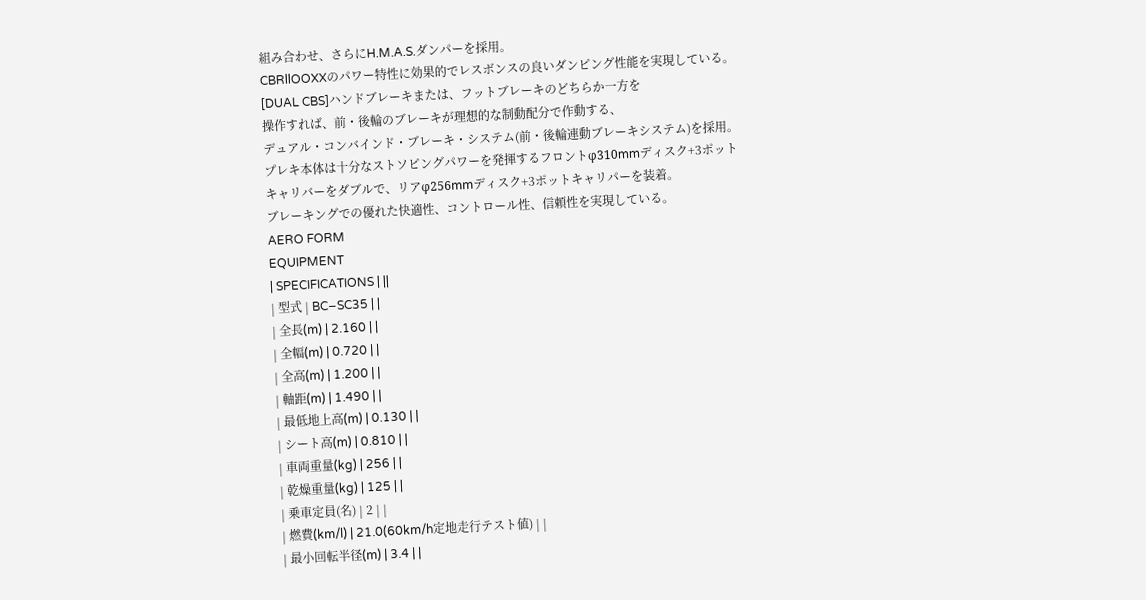組み合わせ、さらにH.M.A.S.ダンパーを採用。
CBRllOOXXのパワー特性に効果的でレスボンスの良いダンピング性能を実現している。
[DUAL CBS]ハンドブレーキまたは、フットブレーキのどちらか一方を
操作すれば、前・後輪のブレーキが理想的な制動配分で作動する、
デュアル・コンバインド・ブレーキ・システム(前・後輪連動ブレーキシステム)を採用。
プレキ本体は十分なストソピングパワーを発揮するフロントφ310mmディスク+3ポット
キャリバーをダブルで、リアφ256mmディスク+3ポットキャリパーを装着。
ブレーキングでの優れた快適性、コントロール性、信頼性を実現している。
AERO FORM
EQUIPMENT
| SPECIFICATIONS | ||
| 型式 | BC−SC35 | |
| 全長(m) | 2.160 | |
| 全幅(m) | 0.720 | |
| 全高(m) | 1.200 | |
| 軸距(m) | 1.490 | |
| 最低地上高(m) | 0.130 | |
| シート高(m) | 0.810 | |
| 車両重量(kg) | 256 | |
| 乾燥重量(kg) | 125 | |
| 乗車定員(名) | 2 | |
| 燃費(km/l) | 21.0(60km/h定地走行テスト値) | |
| 最小回転半径(m) | 3.4 | |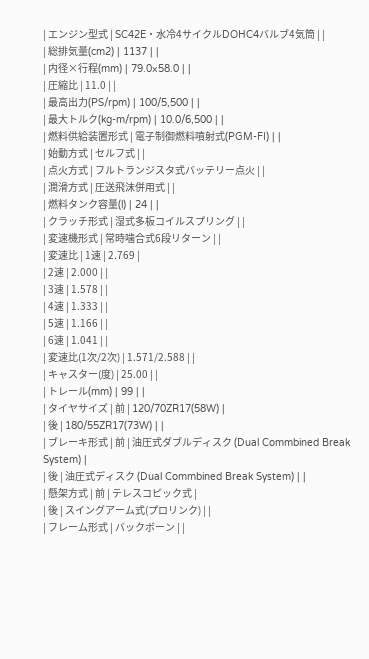| エンジン型式 | SC42E・水冷4サイクルDOHC4バルブ4気筒 | |
| 総排気量(cm2) | 1137 | |
| 内径×行程(mm) | 79.0×58.0 | |
| 圧縮比 | 11.0 | |
| 最高出力(PS/rpm) | 100/5,500 | |
| 最大トルク(kg-m/rpm) | 10.0/6,500 | |
| 燃料供給装置形式 | 電子制御燃料噴射式(PGM-FI) | |
| 始動方式 | セルフ式 | |
| 点火方式 | フルトランジスタ式バッテリー点火 | |
| 潤滑方式 | 圧送飛沫併用式 | |
| 燃料タンク容量(l) | 24 | |
| クラッチ形式 | 湿式多板コイルスプリング | |
| 変速機形式 | 常時噛合式6段リターン | |
| 変速比 | 1速 | 2.769 |
| 2速 | 2.000 | |
| 3速 | 1.578 | |
| 4速 | 1.333 | |
| 5速 | 1.166 | |
| 6速 | 1.041 | |
| 変速比(1次/2次) | 1.571/2.588 | |
| キャスター(度) | 25.00 | |
| トレール(mm) | 99 | |
| タイヤサイズ | 前 | 120/70ZR17(58W) |
| 後 | 180/55ZR17(73W) | |
| ブレーキ形式 | 前 | 油圧式ダブルディスク (Dual Commbined Break System) |
| 後 | 油圧式ディスク (Dual Commbined Break System) | |
| 懸架方式 | 前 | テレスコピック式 |
| 後 | スイングアーム式(プロリンク) | |
| フレーム形式 | バックボーン | |